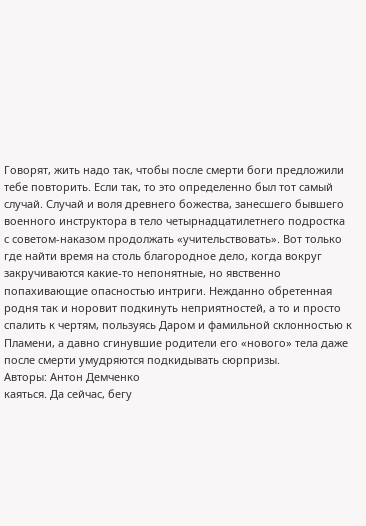Говорят, жить надо так, чтобы после смерти боги предложили тебе повторить. Если так, то это определенно был тот самый случай. Случай и воля древнего божества, занесшего бывшего военного инструктора в тело четырнадцатилетнего подростка с советом-наказом продолжать «учительствовать». Вот только где найти время на столь благородное дело, когда вокруг закручиваются какие-то непонятные, но явственно попахивающие опасностью интриги. Нежданно обретенная родня так и норовит подкинуть неприятностей, а то и просто спалить к чертям, пользуясь Даром и фамильной склонностью к Пламени, а давно сгинувшие родители его «нового» тела даже после смерти умудряются подкидывать сюрпризы.
Авторы: Антон Демченко
каяться. Да сейчас, бегу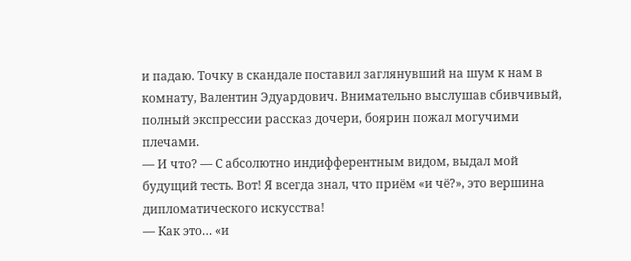и падаю. Точку в скандале поставил заглянувший на шум к нам в комнату, Валентин Эдуардович. Внимательно выслушав сбивчивый, полный экспрессии рассказ дочери, боярин пожал могучими плечами.
— И что? — С абсолютно индифферентным видом, выдал мой будущий тесть. Вот! Я всегда знал, что приём «и чё?», это вершина дипломатического искусства!
— Как это… «и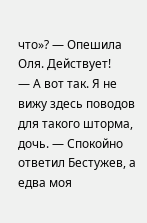что»? — Опешила Оля. Действует!
— А вот так. Я не вижу здесь поводов для такого шторма, дочь. — Спокойно ответил Бестужев, а едва моя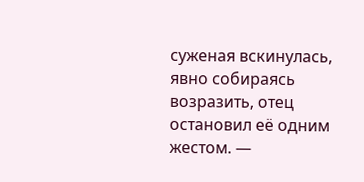суженая вскинулась, явно собираясь возразить, отец остановил её одним жестом. —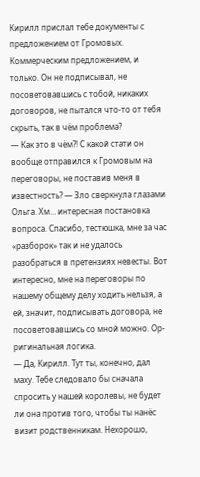Кирилл прислал тебе документы с предложением от Громовых. Коммерческим предложением, и только. Он не подписывал, не посоветовавшись с тобой, никаких договоров, не пытался что-то от тебя скрыть, так в чём проблема?
— Как это в чём?! С какой стати он вообще отправился к Громовым на переговоры, не поставив меня в известность? — Зло сверкнула глазами Ольга. Хм… интересная постановка вопроса. Спасибо, тестюшка, мне за час «разборок» так и не удалось разобраться в претензиях невесты. Вот интересно, мне на переговоры по нашему общему делу ходить нельзя, а ей, значит, подписывать договора, не посоветовавшись со мной можно. Ор-ригинальная логика.
— Да, Кирилл. Тут ты, конечно, дал маху. Тебе следовало бы сначала спросить у нашей королевы, не будет ли она против того, чтобы ты нанёс визит родственникам. Нехорошо,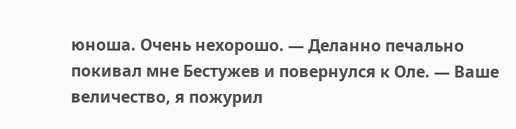юноша. Очень нехорошо. — Деланно печально покивал мне Бестужев и повернулся к Оле. — Ваше величество, я пожурил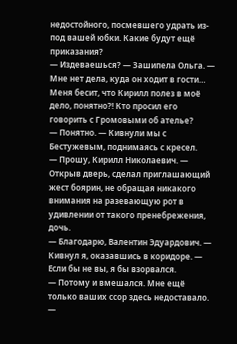недостойного, посмевшего удрать из-под вашей юбки. Какие будут ещё приказания?
— Издеваешься? — Зашипела Ольга. — Мне нет дела, куда он ходит в гости… Меня бесит, что Кирилл полез в моё дело, понятно?! Кто просил его говорить с Громовыми об ателье?
— Понятно. — Кивнули мы с Бестужевым, поднимаясь с кресел.
— Прошу, Кирилл Николаевич. — Открыв дверь, сделал приглашающий жест боярин, не обращая никакого внимания на разевающую рот в удивлении от такого пренебрежения, дочь.
— Благодарю, Валентин Эдуардович. — Кивнул я, оказавшись в коридоре. — Если бы не вы, я бы взорвался.
— Потому и вмешался. Мне ещё только ваших ссор здесь недоставало. —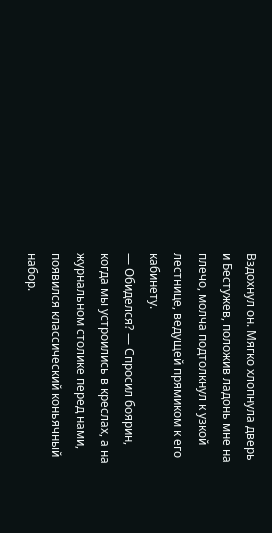Вздохнул он. Мягко хлопнула дверь и Бестужев, положив ладонь мне на плечо, молча подтолкнул к узкой лестнице, ведущей прямиком к его кабинету.
— Обиделся? — Спросил боярин, когда мы устроились в креслах, а на журнальном столике перед нами, появился классический коньячный набор.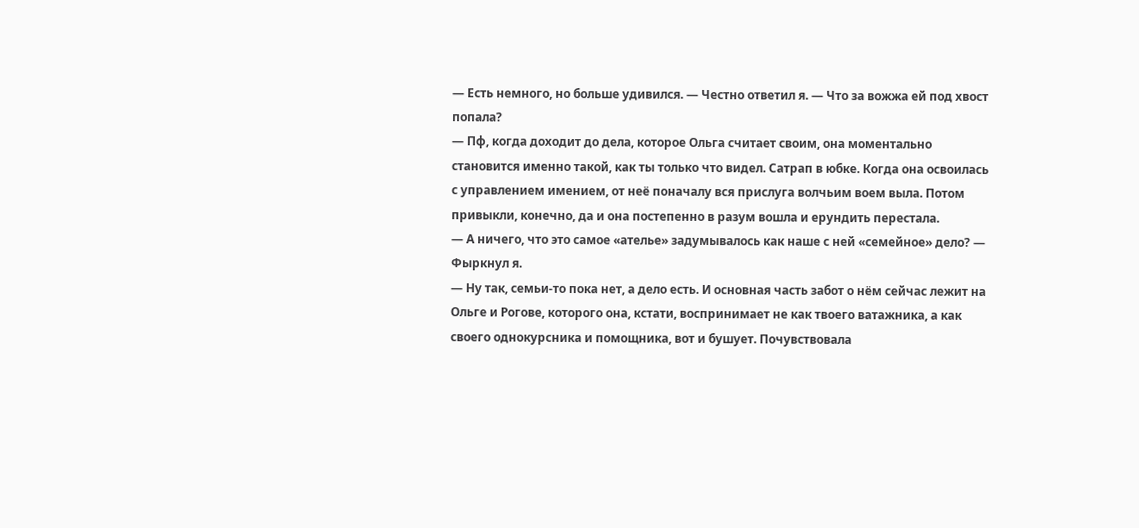— Есть немного, но больше удивился. — Честно ответил я. — Что за вожжа ей под хвост попала?
— Пф, когда доходит до дела, которое Ольга считает своим, она моментально становится именно такой, как ты только что видел. Сатрап в юбке. Когда она освоилась с управлением имением, от неё поначалу вся прислуга волчьим воем выла. Потом привыкли, конечно, да и она постепенно в разум вошла и ерундить перестала.
— А ничего, что это самое «ателье» задумывалось как наше с ней «семейное» дело? — Фыркнул я.
— Ну так, семьи-то пока нет, а дело есть. И основная часть забот о нём сейчас лежит на Ольге и Рогове, которого она, кстати, воспринимает не как твоего ватажника, а как своего однокурсника и помощника, вот и бушует. Почувствовала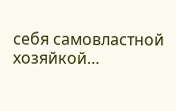себя самовластной хозяйкой…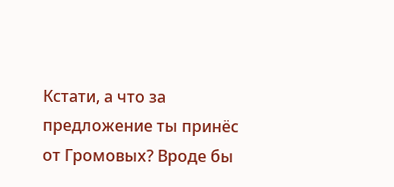Кстати, а что за предложение ты принёс от Громовых? Вроде бы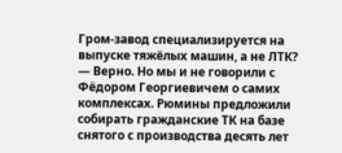Гром-завод специализируется на выпуске тяжёлых машин, а не ЛТК?
— Верно. Но мы и не говорили с Фёдором Георгиевичем о самих комплексах. Рюмины предложили собирать гражданские ТК на базе снятого с производства десять лет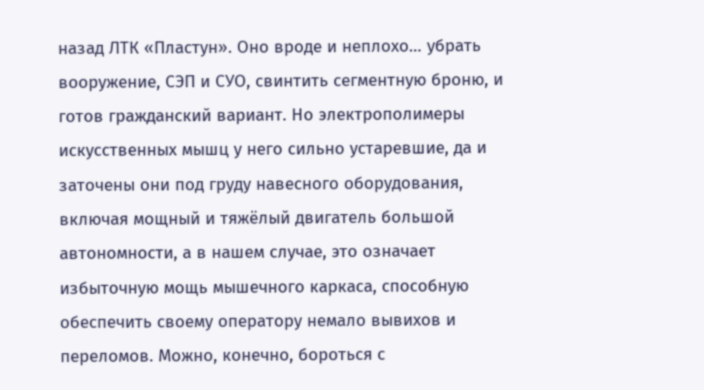назад ЛТК «Пластун». Оно вроде и неплохо… убрать вооружение, СЭП и СУО, свинтить сегментную броню, и готов гражданский вариант. Но электрополимеры искусственных мышц у него сильно устаревшие, да и заточены они под груду навесного оборудования, включая мощный и тяжёлый двигатель большой автономности, а в нашем случае, это означает избыточную мощь мышечного каркаса, способную обеспечить своему оператору немало вывихов и переломов. Можно, конечно, бороться с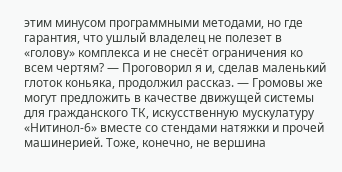этим минусом программными методами, но где гарантия, что ушлый владелец не полезет в «голову» комплекса и не снесёт ограничения ко всем чертям? — Проговорил я и, сделав маленький глоток коньяка, продолжил рассказ. — Громовы же могут предложить в качестве движущей системы для гражданского ТК, искусственную мускулатуру «Нитинол-6» вместе со стендами натяжки и прочей машинерией. Тоже, конечно, не вершина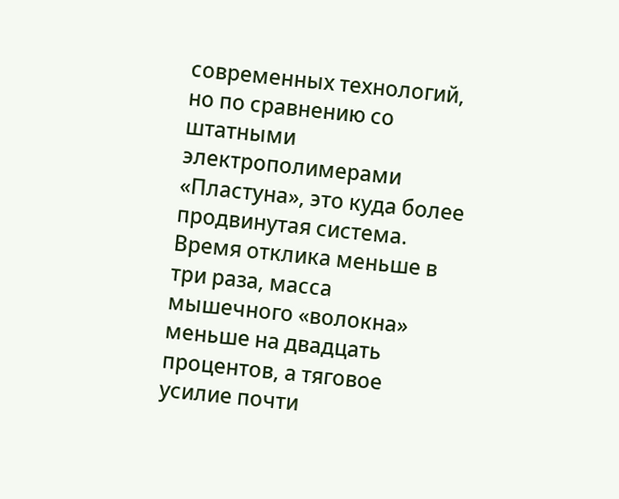современных технологий, но по сравнению со штатными электрополимерами «Пластуна», это куда более продвинутая система. Время отклика меньше в три раза, масса мышечного «волокна» меньше на двадцать процентов, а тяговое усилие почти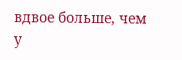вдвое больше, чем у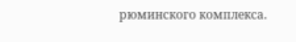рюминского комплекса.